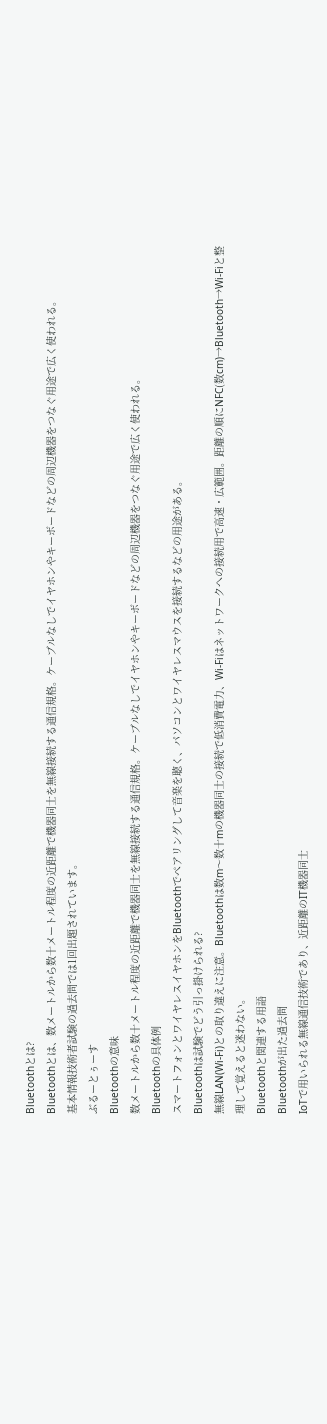Bluetoothとは?
Bluetoothとは、数メートルから数十メートル程度の近距離で機器同士を無線接続する通信規格。ケーブルなしでイヤホンやキーボードなどの周辺機器をつなぐ用途で広く使われる。
基本情報技術者試験の過去問では1回出題されています。
ぶるーとぅーす
Bluetoothの意味
数メートルから数十メートル程度の近距離で機器同士を無線接続する通信規格。ケーブルなしでイヤホンやキーボードなどの周辺機器をつなぐ用途で広く使われる。
Bluetoothの具体例
スマートフォンとワイヤレスイヤホンをBluetoothでペアリングして音楽を聴く、パソコンとワイヤレスマウスを接続するなどの用途がある。
Bluetoothは試験でどう引っ掛けられる?
無線LAN(Wi-Fi)との取り違えに注意。Bluetoothは数m〜数十mの機器同士の接続で低消費電力、Wi-Fiはネットワークへの接続用で高速・広範囲。距離の順にNFC(数cm)→Bluetooth→Wi-Fiと整理して覚えると迷わない。
Bluetoothと関連する用語
Bluetoothが出た過去問
IoTで用いられる無線通信技術であり、近距離のIT機器同士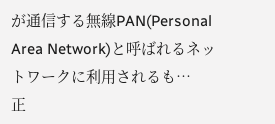が通信する無線PAN(Personal Area Network)と呼ばれるネットワークに利用されるも…
正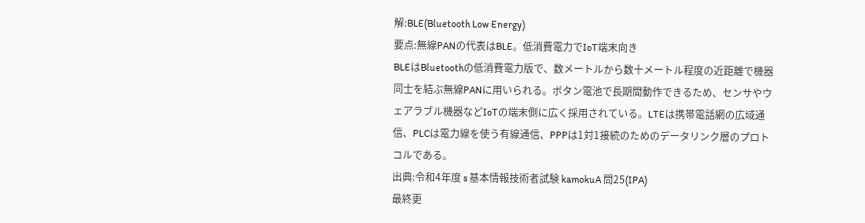解:BLE(Bluetooth Low Energy)
要点:無線PANの代表はBLE。低消費電力でIoT端末向き
BLEはBluetoothの低消費電力版で、数メートルから数十メートル程度の近距離で機器同士を結ぶ無線PANに用いられる。ボタン電池で長期間動作できるため、センサやウェアラブル機器などIoTの端末側に広く採用されている。LTEは携帯電話網の広域通信、PLCは電力線を使う有線通信、PPPは1対1接続のためのデータリンク層のプロトコルである。
出典:令和4年度 s 基本情報技術者試験 kamokuA 問25(IPA)
最終更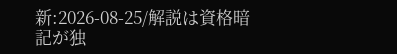新:2026-08-25/解説は資格暗記が独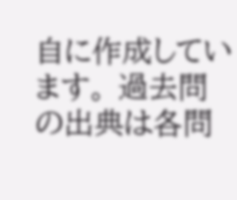自に作成しています。 過去問の出典は各問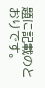題に記載のとおりです。